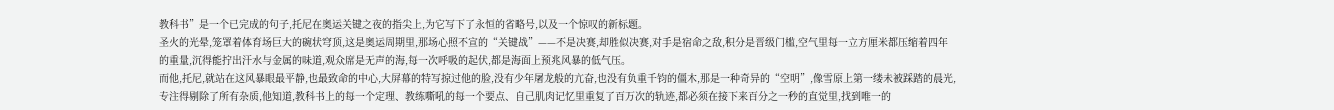教科书”是一个已完成的句子,托尼在奥运关键之夜的指尖上,为它写下了永恒的省略号,以及一个惊叹的新标题。
圣火的光晕,笼罩着体育场巨大的碗状穹顶,这是奥运周期里,那场心照不宣的“关键战”——不是决赛,却胜似决赛,对手是宿命之敌,积分是晋级门槛,空气里每一立方厘米都压缩着四年的重量,沉得能拧出汗水与金属的味道,观众席是无声的海,每一次呼吸的起伏,都是海面上预兆风暴的低气压。
而他,托尼,就站在这风暴眼最平静,也最致命的中心,大屏幕的特写掠过他的脸,没有少年屠龙般的亢奋,也没有负重千钧的僵木,那是一种奇异的“空明”,像雪原上第一缕未被踩踏的晨光,专注得剔除了所有杂质,他知道,教科书上的每一个定理、教练嘶吼的每一个要点、自己肌肉记忆里重复了百万次的轨迹,都必须在接下来百分之一秒的直觉里,找到唯一的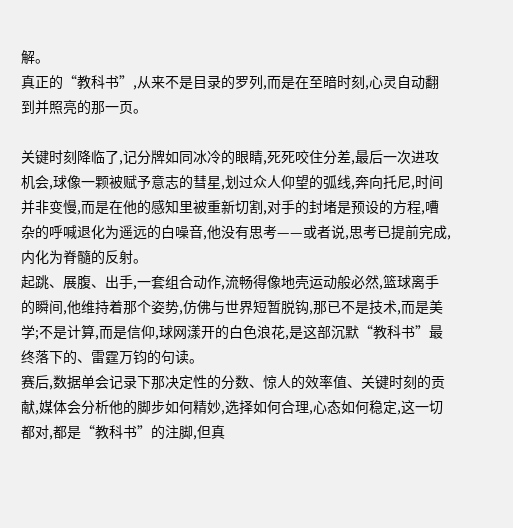解。
真正的“教科书”,从来不是目录的罗列,而是在至暗时刻,心灵自动翻到并照亮的那一页。

关键时刻降临了,记分牌如同冰冷的眼睛,死死咬住分差,最后一次进攻机会,球像一颗被赋予意志的彗星,划过众人仰望的弧线,奔向托尼,时间并非变慢,而是在他的感知里被重新切割,对手的封堵是预设的方程,嘈杂的呼喊退化为遥远的白噪音,他没有思考——或者说,思考已提前完成,内化为脊髓的反射。
起跳、展腹、出手,一套组合动作,流畅得像地壳运动般必然,篮球离手的瞬间,他维持着那个姿势,仿佛与世界短暂脱钩,那已不是技术,而是美学;不是计算,而是信仰,球网漾开的白色浪花,是这部沉默“教科书”最终落下的、雷霆万钧的句读。
赛后,数据单会记录下那决定性的分数、惊人的效率值、关键时刻的贡献,媒体会分析他的脚步如何精妙,选择如何合理,心态如何稳定,这一切都对,都是“教科书”的注脚,但真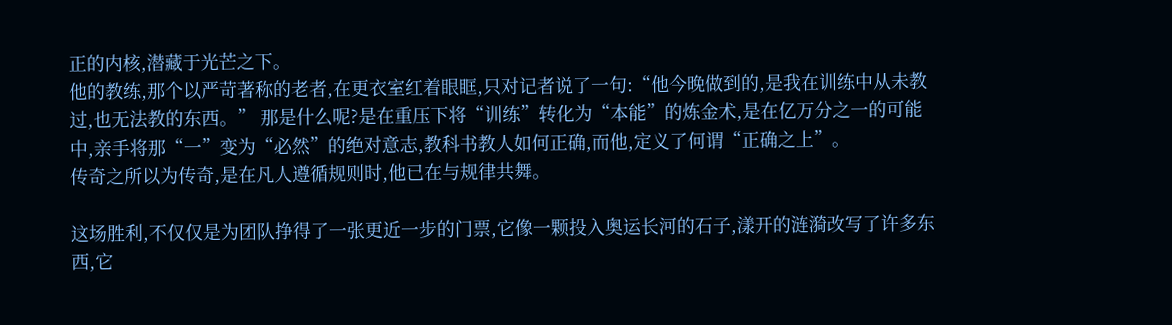正的内核,潜藏于光芒之下。
他的教练,那个以严苛著称的老者,在更衣室红着眼眶,只对记者说了一句:“他今晚做到的,是我在训练中从未教过,也无法教的东西。” 那是什么呢?是在重压下将“训练”转化为“本能”的炼金术,是在亿万分之一的可能中,亲手将那“一”变为“必然”的绝对意志,教科书教人如何正确,而他,定义了何谓“正确之上”。
传奇之所以为传奇,是在凡人遵循规则时,他已在与规律共舞。

这场胜利,不仅仅是为团队挣得了一张更近一步的门票,它像一颗投入奥运长河的石子,漾开的涟漪改写了许多东西,它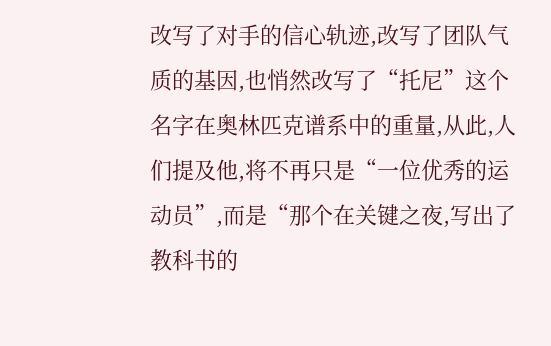改写了对手的信心轨迹,改写了团队气质的基因,也悄然改写了“托尼”这个名字在奥林匹克谱系中的重量,从此,人们提及他,将不再只是“一位优秀的运动员”,而是“那个在关键之夜,写出了教科书的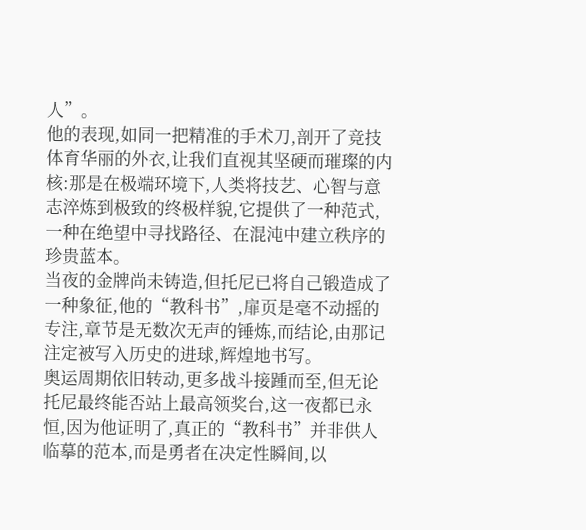人”。
他的表现,如同一把精准的手术刀,剖开了竞技体育华丽的外衣,让我们直视其坚硬而璀璨的内核:那是在极端环境下,人类将技艺、心智与意志淬炼到极致的终极样貌,它提供了一种范式,一种在绝望中寻找路径、在混沌中建立秩序的珍贵蓝本。
当夜的金牌尚未铸造,但托尼已将自己锻造成了一种象征,他的“教科书”,扉页是毫不动摇的专注,章节是无数次无声的锤炼,而结论,由那记注定被写入历史的进球,辉煌地书写。
奥运周期依旧转动,更多战斗接踵而至,但无论托尼最终能否站上最高领奖台,这一夜都已永恒,因为他证明了,真正的“教科书”并非供人临摹的范本,而是勇者在决定性瞬间,以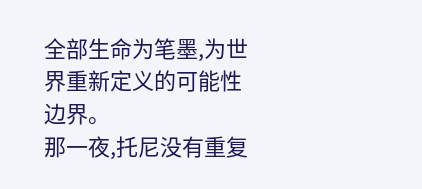全部生命为笔墨,为世界重新定义的可能性边界。
那一夜,托尼没有重复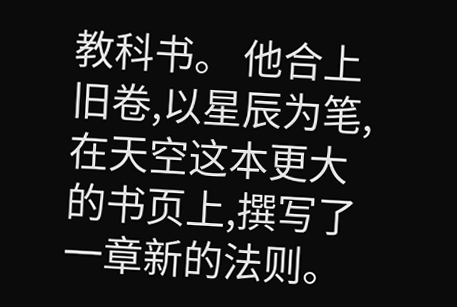教科书。 他合上旧卷,以星辰为笔,在天空这本更大的书页上,撰写了一章新的法则。